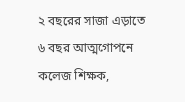২ বছরের সাজা এড়াতে ৬ বছর আত্মগোপনে কলেজ শিক্ষক,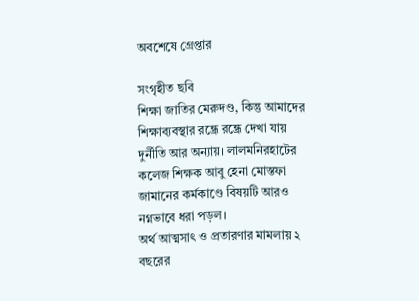অবশেষে গ্রেপ্তার

সংগৃহীত ছবি
শিক্ষা জাতির মেরুদণ্ড, কিন্তু আমাদের শিক্ষাব্যবস্থার রন্ধ্রে রন্ধ্রে দেখা যায় দুর্নীতি আর অন্যায়। লালমনিরহাটের কলেজ শিক্ষক আবু হেনা মোস্তফা জামানের কর্মকাণ্ডে বিষয়টি আরও নগ্নভাবে ধরা পড়ল।
অর্থ আত্মসাৎ ও প্রতারণার মামলায় ২ বছরের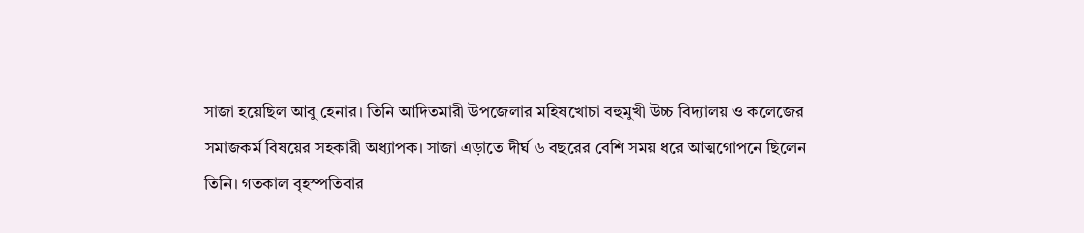সাজা হয়েছিল আবু হেনার। তিনি আদিতমারী উপজেলার মহিষখোচা বহুমুখী উচ্চ বিদ্যালয় ও কলেজের সমাজকর্ম বিষয়ের সহকারী অধ্যাপক। সাজা এড়াতে দীর্ঘ ৬ বছরের বেশি সময় ধরে আত্মগোপনে ছিলেন তিনি। গতকাল বৃহস্পতিবার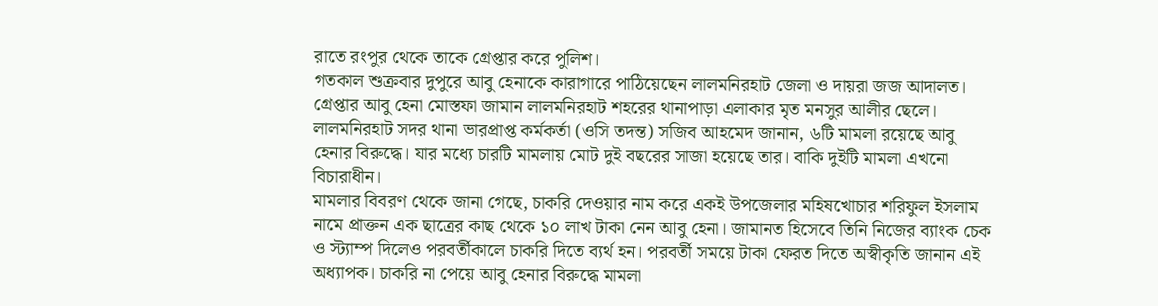রাতে রংপুর থেকে তাকে গ্রেপ্তার করে পুলিশ।
গতকাল শুক্রবার দুপুরে আবু হেনাকে কারাগারে পাঠিয়েছেন লালমনিরহাট জেলা ও দায়রা জজ আদালত।
গ্রেপ্তার আবু হেনা মোস্তফা জামান লালমনিরহাট শহরের থানাপাড়া এলাকার মৃত মনসুর আলীর ছেলে।
লালমনিরহাট সদর থানা ভারপ্রাপ্ত কর্মকর্তা (ওসি তদন্ত) সজিব আহমেদ জানান, ৬টি মামলা রয়েছে আবু হেনার বিরুদ্ধে। যার মধ্যে চারটি মামলায় মোট দুই বছরের সাজা হয়েছে তার। বাকি দুইটি মামলা এখনো বিচারাধীন।
মামলার বিবরণ থেকে জানা গেছে, চাকরি দেওয়ার নাম করে একই উপজেলার মহিষখোচার শরিফুল ইসলাম নামে প্রাক্তন এক ছাত্রের কাছ থেকে ১০ লাখ টাকা নেন আবু হেনা। জামানত হিসেবে তিনি নিজের ব্যাংক চেক ও স্ট্যাম্প দিলেও পরবর্তীকালে চাকরি দিতে ব্যর্থ হন। পরবর্তী সময়ে টাকা ফেরত দিতে অস্বীকৃতি জানান এই অধ্যাপক। চাকরি না পেয়ে আবু হেনার বিরুদ্ধে মামলা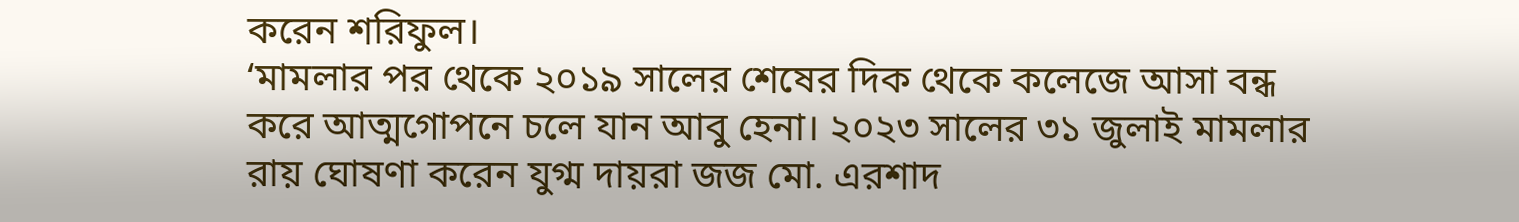করেন শরিফুল।
‘মামলার পর থেকে ২০১৯ সালের শেষের দিক থেকে কলেজে আসা বন্ধ করে আত্মগোপনে চলে যান আবু হেনা। ২০২৩ সালের ৩১ জুলাই মামলার রায় ঘোষণা করেন যুগ্ম দায়রা জজ মো. এরশাদ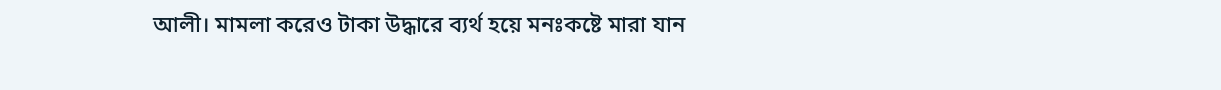আলী। মামলা করেও টাকা উদ্ধারে ব্যর্থ হয়ে মনঃকষ্টে মারা যান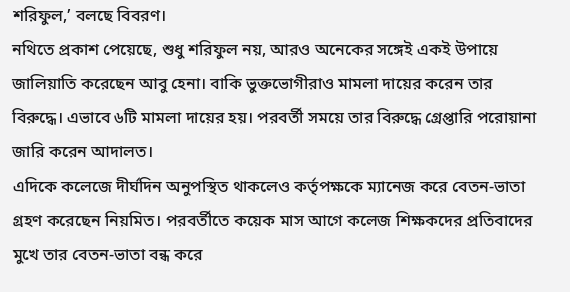শরিফুল,’ বলছে বিবরণ।
নথিতে প্রকাশ পেয়েছে, শুধু শরিফুল নয়, আরও অনেকের সঙ্গেই একই উপায়ে জালিয়াতি করেছেন আবু হেনা। বাকি ভুক্তভোগীরাও মামলা দায়ের করেন তার বিরুদ্ধে। এভাবে ৬টি মামলা দায়ের হয়। পরবর্তী সময়ে তার বিরুদ্ধে গ্রেপ্তারি পরোয়ানা জারি করেন আদালত।
এদিকে কলেজে দীর্ঘদিন অনুপস্থিত থাকলেও কর্তৃপক্ষকে ম্যানেজ করে বেতন-ভাতা গ্রহণ করেছেন নিয়মিত। পরবর্তীতে কয়েক মাস আগে কলেজ শিক্ষকদের প্রতিবাদের মুখে তার বেতন-ভাতা বন্ধ করে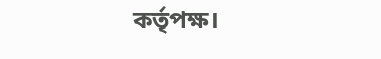কর্তৃপক্ষ।